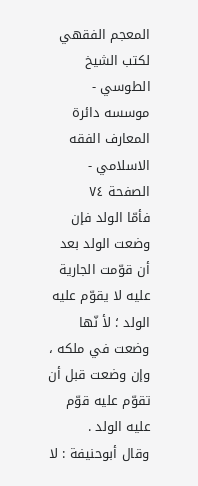المعجم الفقهي لکتب الشيخ الطوسي - موسسه دائرة المعارف الفقه الاسلامي - الصفحة ٧٤
فأمّا الولد فإن وضعت الولد بعد أن قوّمت الجارية عليه لا يقوّم عليه الولد ؛ لأ نّها وضعت في ملكه ، وإن وضعت قبل أن تقوّم عليه قوّم عليه الولد .
وقال أبوحنيفة : لا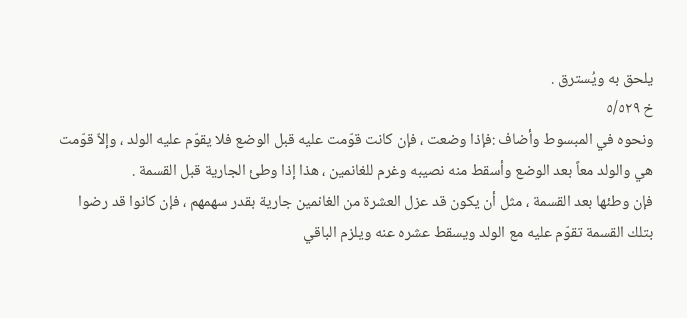يلحق به ويُسترق .
خ ٥/٥٢٩
ونحوه في المبسوط وأضاف :فإذا وضعت ، فإن كانت قوّمت عليه قبل الوضع فلا يقوّم عليه الولد ، وإلاّ قوّمت هي والولد معاً بعد الوضع وأسقط منه نصيبه وغرم للغانمين ، هذا إذا وطئ الجارية قبل القسمة .
فإن وطئها بعد القسمة ، مثل أن يكون قد عزل العشرة من الغانمين جارية بقدر سهمهم ، فإن كانوا قد رضوا بتلك القسمة تقوّم عليه مع الولد ويسقط عشره عنه ويلزم الباقي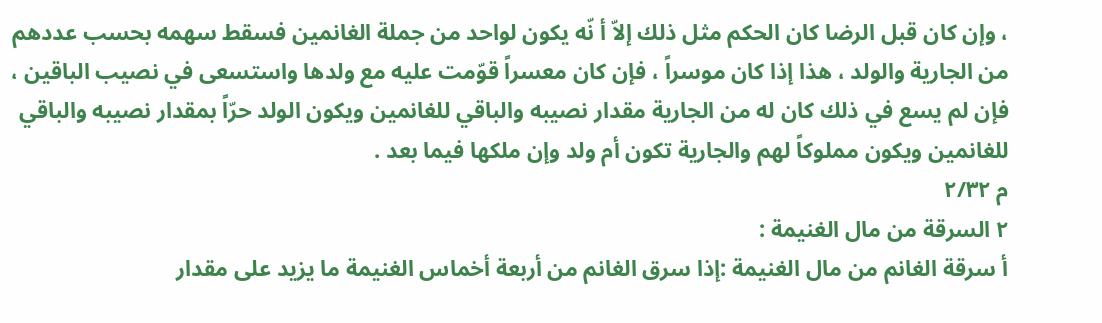، وإن كان قبل الرضا كان الحكم مثل ذلك إلاّ أ نّه يكون لواحد من جملة الغانمين فسقط سهمه بحسب عددهم من الجارية والولد ، هذا إذا كان موسراً ، فإن كان معسراً قوّمت عليه مع ولدها واستسعى في نصيب الباقين ، فإن لم يسع في ذلك كان له من الجارية مقدار نصيبه والباقي للغانمين ويكون الولد حرّاً بمقدار نصيبه والباقي للغانمين ويكون مملوكاً لهم والجارية تكون أم ولد وإن ملكها فيما بعد .
م ٢/٣٢
٢ السرقة من مال الغنيمة :
أ سرقة الغانم من مال الغنيمة :إذا سرق الغانم من أربعة أخماس الغنيمة ما يزيد على مقدار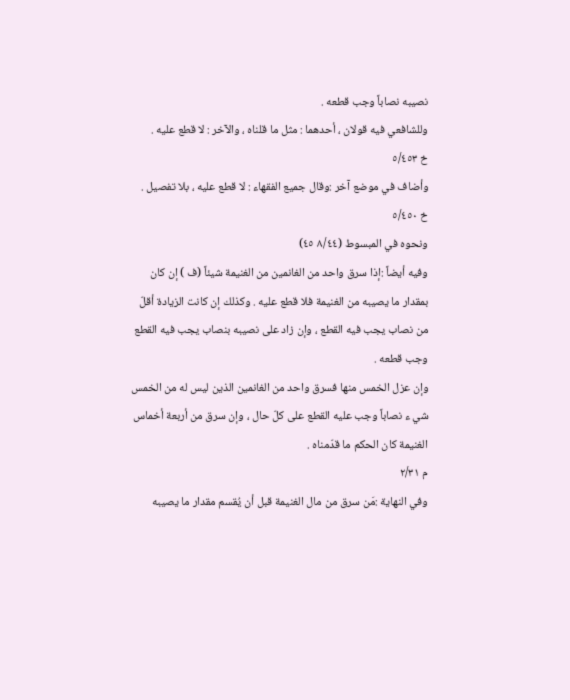نصيبه نصاباً وجب قطعه .
وللشافعي فيه قولان ، أحدهما : مثل ما قلناه ، والآخر : لا قطع عليه .
خ ٥/٤٥٣
وأضاف في موضع آخر :وقال جميع الفقهاء : لا قطع عليه ، بلا تفصيل .
خ ٥/٤٥٠
ونحوه في المبسوط (٨/٤٤ ٤٥)
وفيه أيضاً :إذا سرق واحد من الغانمين من الغنيمة شيئاً (ف ) إن كان بمقدار ما يصيبه من الغنيمة فلا قطع عليه . وكذلك إن كانت الزيادة أقلّ من نصاب يجب فيه القطع ، وإن زاد على نصيبه بنصاب يجب فيه القطع وجب قطعه .
وإن عزل الخمس منها فسرق واحد من الغانمين الذين ليس له من الخمس شي ء نصاباً وجب عليه القطع على كلّ حال ، وإن سرق من أربعة أخماس الغنيمة كان الحكم ما قدّمناه .
م ٢/٣١
وفي النهاية :مَن سرق من مال الغنيمة قبل أن يُقسم مقدار ما يصيبه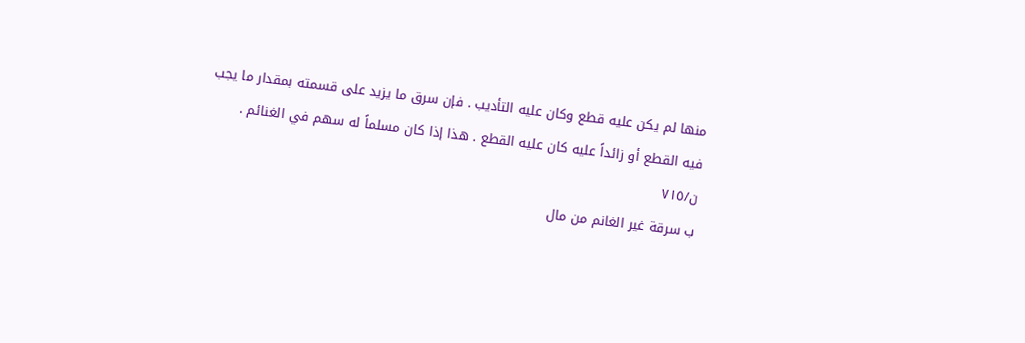منها لم يكن عليه قطع وكان عليه التأديب . فإن سرق ما يزيد على قسمته بمقدار ما يجب فيه القطع أو زائداً عليه كان عليه القطع . هذا إذا كان مسلماً له سهم في الغنائم .
ن/٧١٥
ب سرقة غير الغانم من مال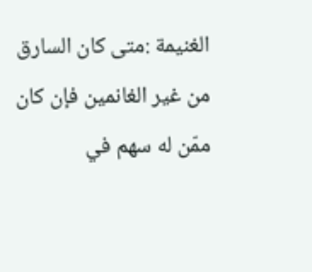الغنيمة :متى كان السارق من غير الغانمين فإن كان ممّن له سهم في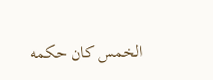الخمس كان حكمه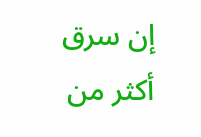إن سرق أكثر من